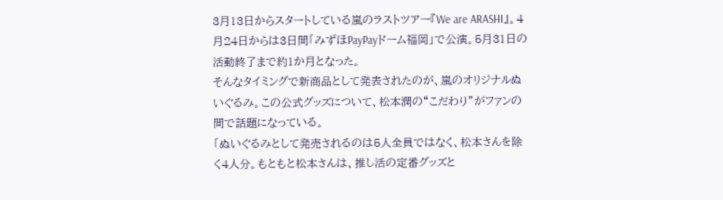3月13日からスタートしている嵐のラストツアー『We are ARASHI』。4月24日からは3日間「みずほPayPayドーム福岡」で公演。5月31日の活動終了まで約1か月となった。
そんなタイミングで新商品として発表されたのが、嵐のオリジナルぬいぐるみ。この公式グッズについて、松本潤の“こだわり”がファンの間で話題になっている。
「ぬいぐるみとして発売されるのは5人全員ではなく、松本さんを除く4人分。もともと松本さんは、推し活の定番グッズと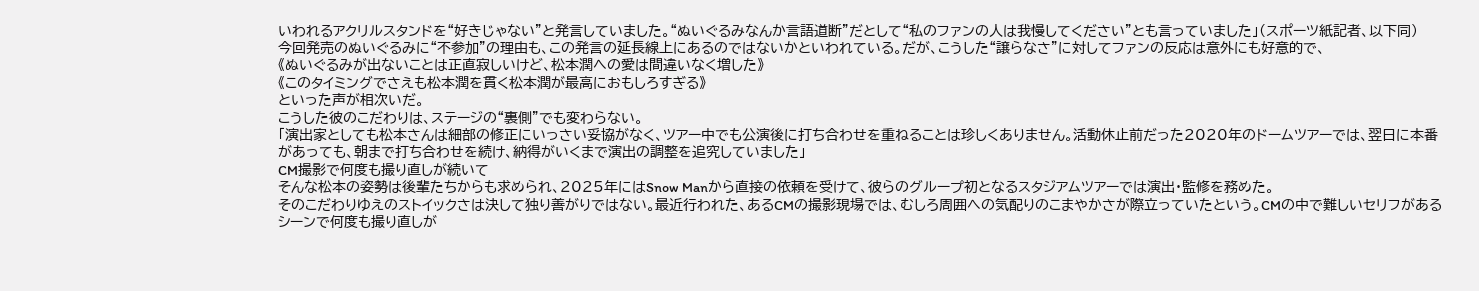いわれるアクリルスタンドを“好きじゃない”と発言していました。“ぬいぐるみなんか言語道断”だとして“私のファンの人は我慢してください”とも言っていました」(スポーツ紙記者、以下同)
今回発売のぬいぐるみに“不参加”の理由も、この発言の延長線上にあるのではないかといわれている。だが、こうした“譲らなさ”に対してファンの反応は意外にも好意的で、
《ぬいぐるみが出ないことは正直寂しいけど、松本潤への愛は間違いなく増した》
《このタイミングでさえも松本潤を貫く松本潤が最高におもしろすぎる》
といった声が相次いだ。
こうした彼のこだわりは、ステージの“裏側”でも変わらない。
「演出家としても松本さんは細部の修正にいっさい妥協がなく、ツアー中でも公演後に打ち合わせを重ねることは珍しくありません。活動休止前だった2020年のドームツアーでは、翌日に本番があっても、朝まで打ち合わせを続け、納得がいくまで演出の調整を追究していました」
CM撮影で何度も撮り直しが続いて
そんな松本の姿勢は後輩たちからも求められ、2025年にはSnow Manから直接の依頼を受けて、彼らのグループ初となるスタジアムツアーでは演出・監修を務めた。
そのこだわりゆえのストイックさは決して独り善がりではない。最近行われた、あるCMの撮影現場では、むしろ周囲への気配りのこまやかさが際立っていたという。CMの中で難しいセリフがあるシーンで何度も撮り直しが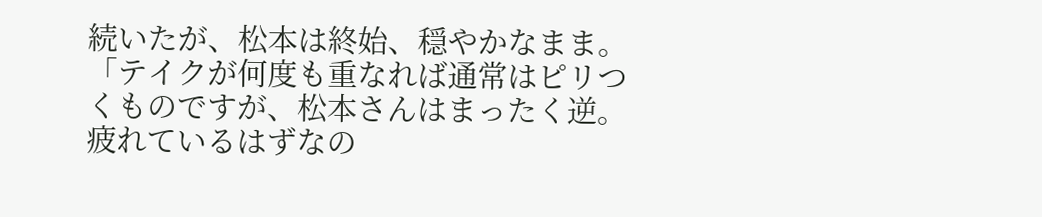続いたが、松本は終始、穏やかなまま。
「テイクが何度も重なれば通常はピリつくものですが、松本さんはまったく逆。疲れているはずなの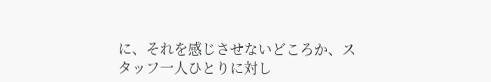に、それを感じさせないどころか、スタッフ一人ひとりに対し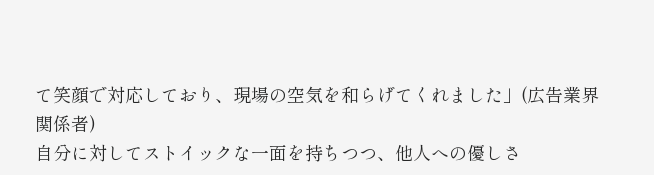て笑顔で対応しており、現場の空気を和らげてくれました」(広告業界関係者)
自分に対してストイックな一面を持ちつつ、他人への優しさ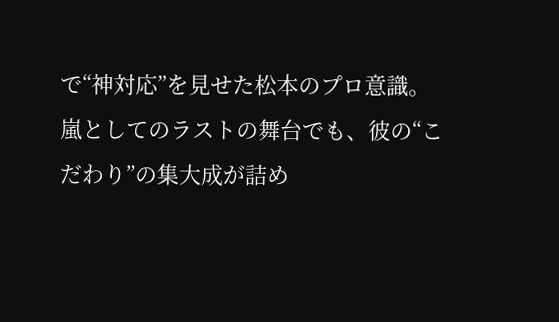で“神対応”を見せた松本のプロ意識。
嵐としてのラストの舞台でも、彼の“こだわり”の集大成が詰め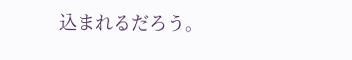込まれるだろう。